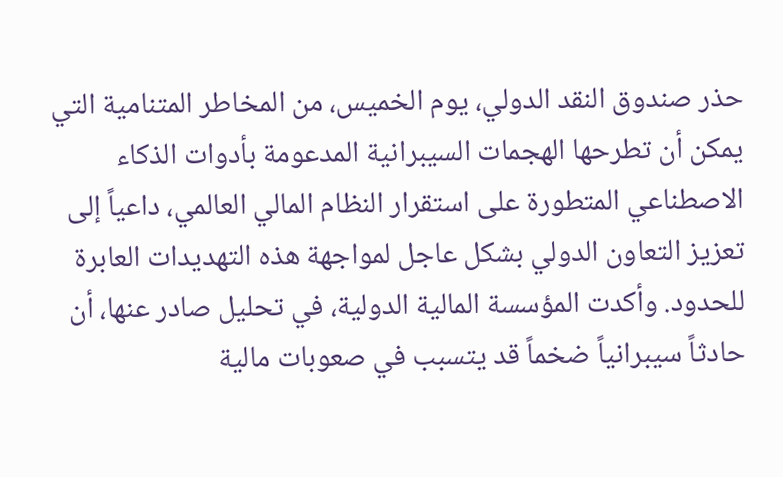حذر صندوق النقد الدولي، يوم الخميس، من المخاطر المتنامية التي يمكن أن تطرحها الهجمات السيبرانية المدعومة بأدوات الذكاء الاصطناعي المتطورة على استقرار النظام المالي العالمي، داعياً إلى تعزيز التعاون الدولي بشكل عاجل لمواجهة هذه التهديدات العابرة للحدود. وأكدت المؤسسة المالية الدولية، في تحليل صادر عنها، أن حادثاً سيبرانياً ضخماً قد يتسبب في صعوبات مالية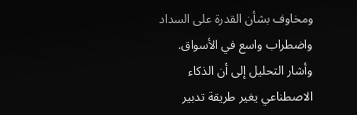ومخاوف بشأن القدرة على السداد واضطراب واسع في الأسواق.
وأشار التحليل إلى أن الذكاء الاصطناعي يغير طريقة تدبير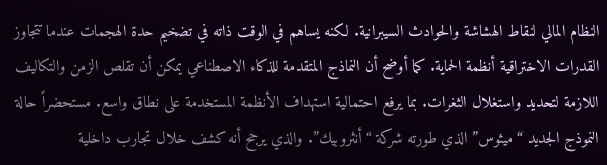النظام المالي لنقاط الهشاشة والحوادث السيبرانية. لكنه يساهم في الوقت ذاته في تضخيم حدة الهجمات عندما تتجاوز القدرات الاختراقية أنظمة الحماية. كما أوضح أن النماذج المتقدمة للذكاء الاصطناعي يمكن أن تقلص الزمن والتكاليف اللازمة لتحديد واستغلال الثغرات. بما يرفع احتمالية استهداف الأنظمة المستخدمة على نطاق واسع. مستحضراً حالة النموذج الجديد “ميثوس” الذي طورته شركة “أنثروبيك”. والذي يرجح أنه كشف خلال تجارب داخلية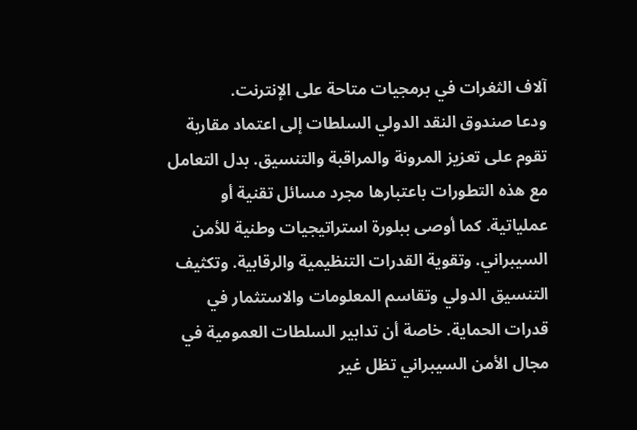آلاف الثغرات في برمجيات متاحة على الإنترنت.
ودعا صندوق النقد الدولي السلطات إلى اعتماد مقاربة تقوم على تعزيز المرونة والمراقبة والتنسيق. بدل التعامل مع هذه التطورات باعتبارها مجرد مسائل تقنية أو عملياتية. كما أوصى ببلورة استراتيجيات وطنية للأمن السيبراني. وتقوية القدرات التنظيمية والرقابية. وتكثيف التنسيق الدولي وتقاسم المعلومات والاستثمار في قدرات الحماية. خاصة أن تدابير السلطات العمومية في مجال الأمن السيبراني تظل غير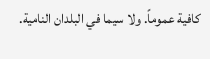كافية عموماً. ولا سيما في البلدان النامية.